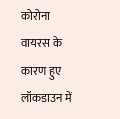कोरोना वायरस के कारण हुए लॉकडाउन में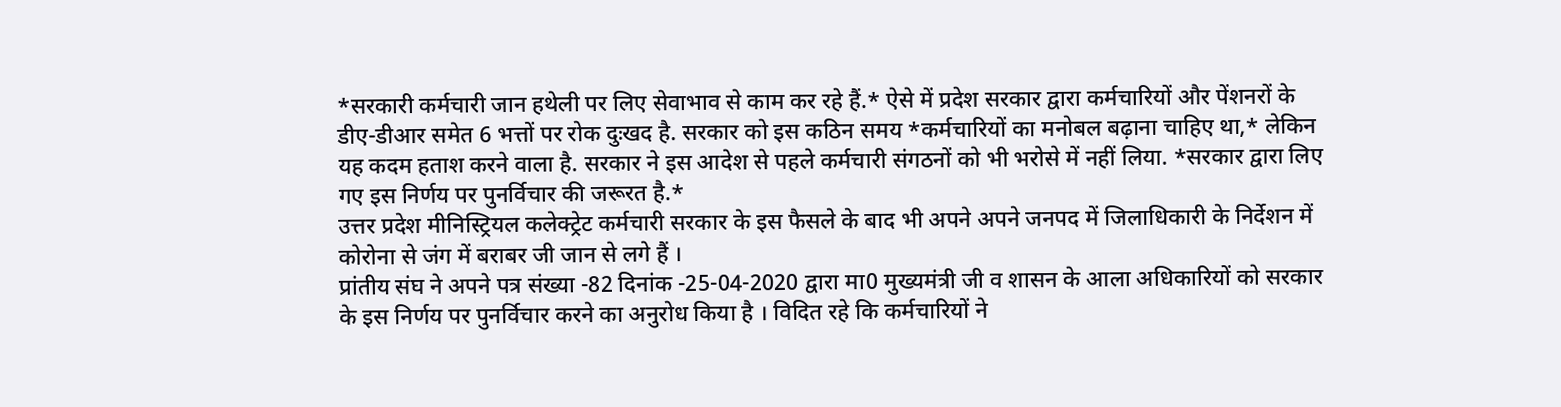*सरकारी कर्मचारी जान हथेली पर लिए सेवाभाव से काम कर रहे हैं.* ऐसे में प्रदेश सरकार द्वारा कर्मचारियों और पेंशनरों के डीए-डीआर समेत 6 भत्तों पर रोक दुःखद है. सरकार को इस कठिन समय *कर्मचारियों का मनोबल बढ़ाना चाहिए था,* लेकिन यह कदम हताश करने वाला है. सरकार ने इस आदेश से पहले कर्मचारी संगठनों को भी भरोसे में नहीं लिया. *सरकार द्वारा लिए गए इस निर्णय पर पुनर्विचार की जरूरत है.*
उत्तर प्रदेश मीनिस्ट्रियल कलेक्ट्रेट कर्मचारी सरकार के इस फैसले के बाद भी अपने अपने जनपद में जिलाधिकारी के निर्देशन में कोरोना से जंग में बराबर जी जान से लगे हैं ।
प्रांतीय संघ ने अपने पत्र संख्या -82 दिनांक -25-04-2020 द्वारा मा0 मुख्यमंत्री जी व शासन के आला अधिकारियों को सरकार के इस निर्णय पर पुनर्विचार करने का अनुरोध किया है । विदित रहे कि कर्मचारियों ने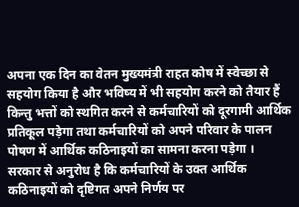अपना एक दिन का वेतन मुख्यमंत्री राहत कोष में स्वेच्छा से सहयोग किया है और भविष्य में भी सहयोग करने को तैयार हैं किन्तु भत्तों को स्थगित करने से कर्मचारियों को दूरगामी आर्थिक प्रतिकूल पड़ेगा तथा कर्मचारियों को अपने परिवार के पालन पोषण में आर्थिक कठिनाइयों का सामना करना पड़ेगा ।
सरकार से अनुरोध है कि कर्मचारियों के उक्त आर्थिक कठिनाइयों को दृष्टिगत अपने निर्णय पर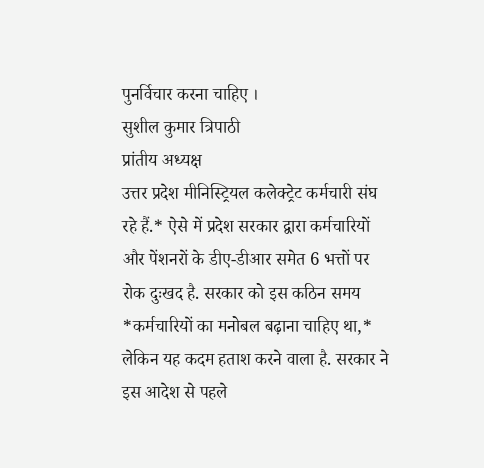पुनर्विचार करना चाहिए ।
सुशील कुमार त्रिपाठी
प्रांतीय अध्यक्ष
उत्तर प्रदेश मीनिस्ट्रियल कलेक्ट्रेट कर्मचारी संघ रहे हैं.* ऐसे में प्रदेश सरकार द्वारा कर्मचारियों और पेंशनरों के डीए-डीआर समेत 6 भत्तों पर रोक दुःखद है. सरकार को इस कठिन समय *कर्मचारियों का मनोबल बढ़ाना चाहिए था,* लेकिन यह कदम हताश करने वाला है. सरकार ने इस आदेश से पहले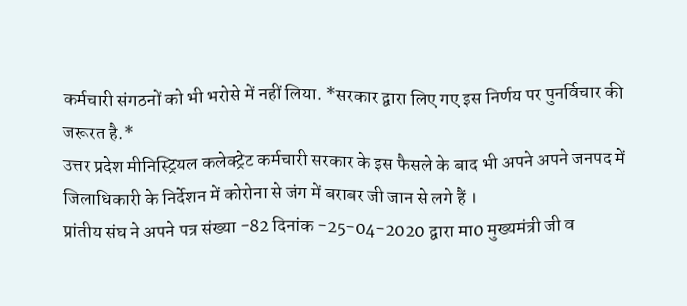कर्मचारी संगठनों को भी भरोसे में नहीं लिया. *सरकार द्वारा लिए गए इस निर्णय पर पुनर्विचार की जरूरत है.*
उत्तर प्रदेश मीनिस्ट्रियल कलेक्ट्रेट कर्मचारी सरकार के इस फैसले के बाद भी अपने अपने जनपद में जिलाधिकारी के निर्देशन में कोरोना से जंग में बराबर जी जान से लगे हैं ।
प्रांतीय संघ ने अपने पत्र संख्या -82 दिनांक -25-04-2020 द्वारा मा0 मुख्यमंत्री जी व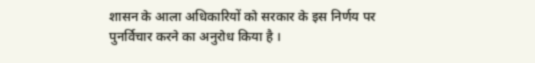शासन के आला अधिकारियों को सरकार के इस निर्णय पर पुनर्विचार करने का अनुरोध किया है ।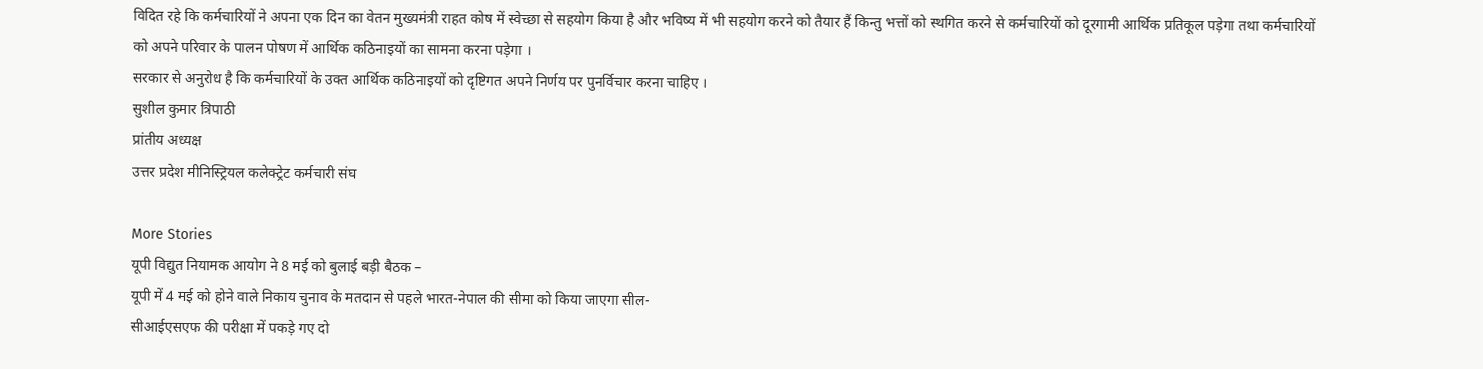विदित रहे कि कर्मचारियों ने अपना एक दिन का वेतन मुख्यमंत्री राहत कोष में स्वेच्छा से सहयोग किया है और भविष्य में भी सहयोग करने को तैयार हैं किन्तु भत्तों को स्थगित करने से कर्मचारियों को दूरगामी आर्थिक प्रतिकूल पड़ेगा तथा कर्मचारियों को अपने परिवार के पालन पोषण में आर्थिक कठिनाइयों का सामना करना पड़ेगा ।
सरकार से अनुरोध है कि कर्मचारियों के उक्त आर्थिक कठिनाइयों को दृष्टिगत अपने निर्णय पर पुनर्विचार करना चाहिए ।
सुशील कुमार त्रिपाठी
प्रांतीय अध्यक्ष
उत्तर प्रदेश मीनिस्ट्रियल कलेक्ट्रेट कर्मचारी संघ

More Stories
यूपी विद्युत नियामक आयोग ने 8 मई को बुलाई बड़ी बैठक –
यूपी में 4 मई को होने वाले निकाय चुनाव के मतदान से पहले भारत-नेपाल की सीमा को किया जाएगा सील-
सीआईएसएफ की परीक्षा में पकड़े गए दो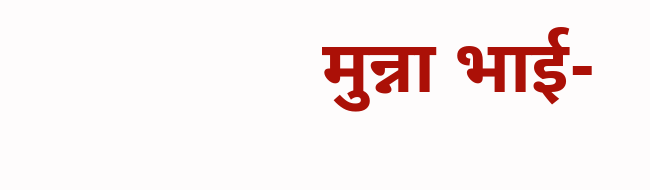मुन्ना भाई-